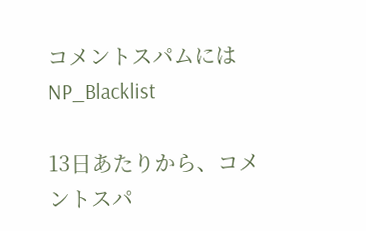コメントスパムにはNP_Blacklist

13日あたりから、コメントスパ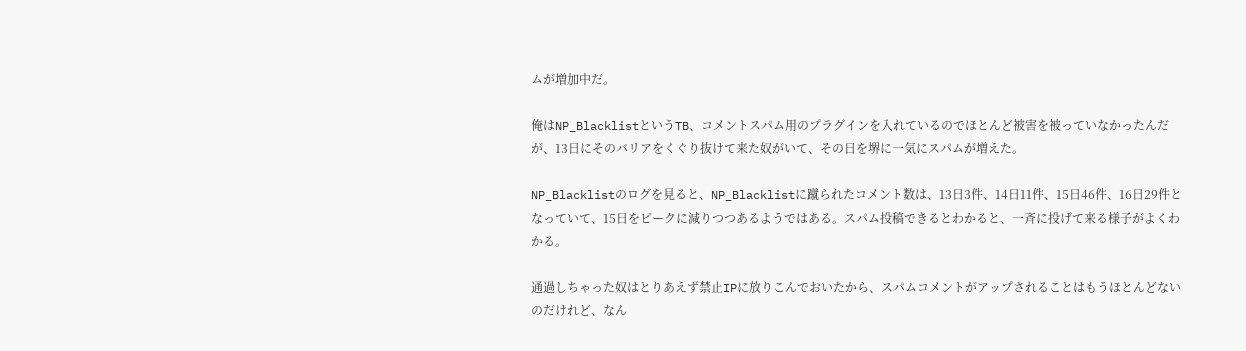ムが増加中だ。

俺はNP_BlacklistというTB、コメントスパム用のプラグインを入れているのでほとんど被害を被っていなかったんだが、13日にそのバリアをくぐり抜けて来た奴がいて、その日を堺に一気にスパムが増えた。

NP_Blacklistのログを見ると、NP_Blacklistに蹴られたコメント数は、13日3件、14日11件、15日46件、16日29件となっていて、15日をピークに減りつつあるようではある。スパム投稿できるとわかると、一斉に投げて来る様子がよくわかる。

通過しちゃった奴はとりあえず禁止IPに放りこんでおいたから、スパムコメントがアップされることはもうほとんどないのだけれど、なん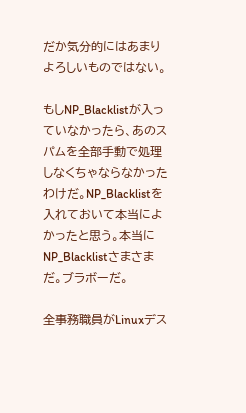だか気分的にはあまりよろしいものではない。

もしNP_Blacklistが入っていなかったら、あのスパムを全部手動で処理しなくちゃならなかったわけだ。NP_Blacklistを入れておいて本当によかったと思う。本当にNP_Blacklistさまさまだ。ブラボーだ。

全事務職員がLinuxデス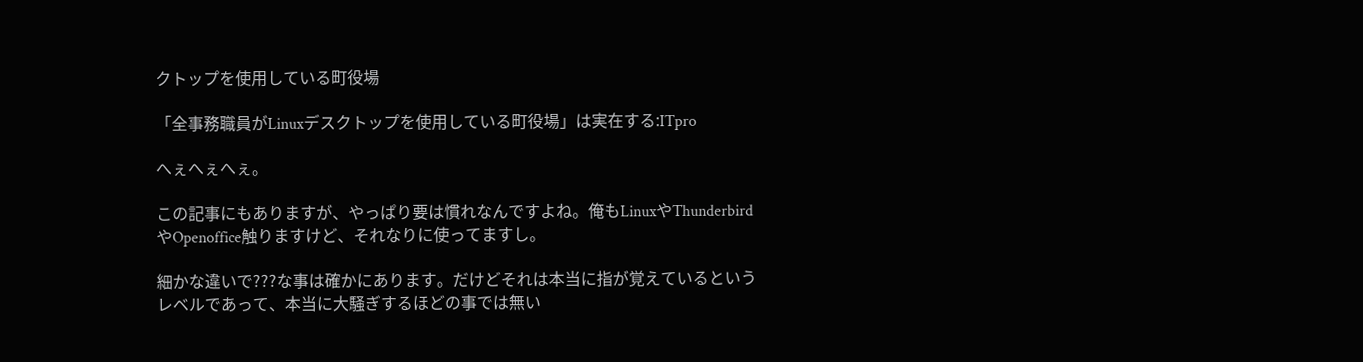クトップを使用している町役場

「全事務職員がLinuxデスクトップを使用している町役場」は実在する:ITpro

へぇへぇへぇ。

この記事にもありますが、やっぱり要は慣れなんですよね。俺もLinuxやThunderbirdやOpenoffice触りますけど、それなりに使ってますし。

細かな違いで???な事は確かにあります。だけどそれは本当に指が覚えているというレベルであって、本当に大騒ぎするほどの事では無い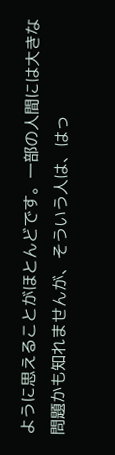ように思えることがほとんどです。一部の人間には大きな問題かも知れませんが、そういう人は、はっ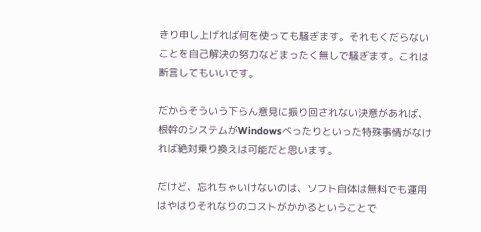きり申し上げれば何を使っても騒ぎます。それもくだらないことを自己解決の努力などまったく無しで騒ぎます。これは断言してもいいです。

だからそういう下らん意見に振り回されない決意があれば、根幹のシステムがWindowsべったりといった特殊事情がなければ絶対乗り換えは可能だと思います。

だけど、忘れちゃいけないのは、ソフト自体は無料でも運用はやはりそれなりのコストがかかるということで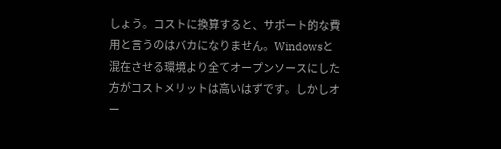しょう。コストに換算すると、サポート的な費用と言うのはバカになりません。Windowsと混在させる環境より全てオープンソースにした方がコストメリットは高いはずです。しかしオー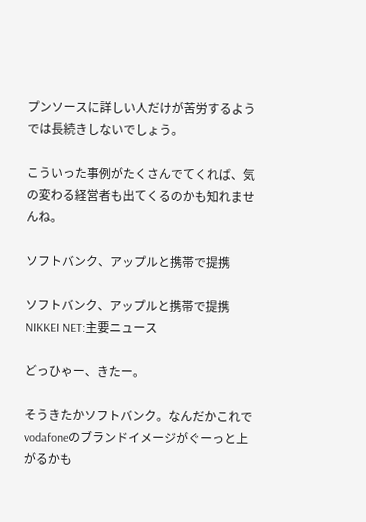プンソースに詳しい人だけが苦労するようでは長続きしないでしょう。

こういった事例がたくさんでてくれば、気の変わる経営者も出てくるのかも知れませんね。

ソフトバンク、アップルと携帯で提携

ソフトバンク、アップルと携帯で提携 NIKKEI NET:主要ニュース

どっひゃー、きたー。

そうきたかソフトバンク。なんだかこれでvodafoneのブランドイメージがぐーっと上がるかも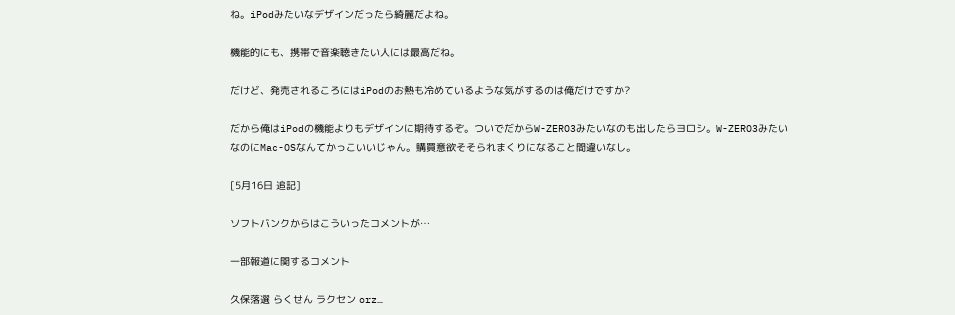ね。iPodみたいなデザインだったら綺麗だよね。

機能的にも、携帯で音楽聴きたい人には最高だね。

だけど、発売されるころにはiPodのお熱も冷めているような気がするのは俺だけですか?

だから俺はiPodの機能よりもデザインに期待するぞ。ついでだからW-ZERO3みたいなのも出したらヨロシ。W-ZERO3みたいなのにMac-OSなんてかっこいいじゃん。購買意欲そそられまくりになること間違いなし。

[5月16日 追記]

ソフトバンクからはこういったコメントが…

一部報道に関するコメント

久保落選 らくせん ラクセン orz…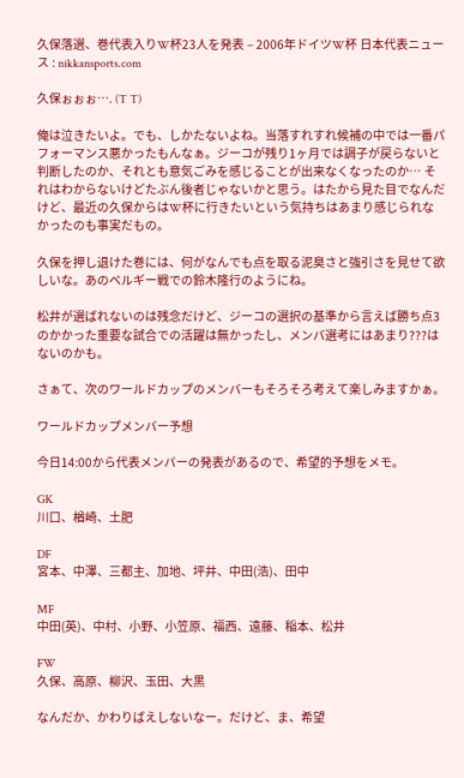久保落選、巻代表入りW杯23人を発表 – 2006年ドイツW杯 日本代表ニュース : nikkansports.com

久保ぉぉぉ…. (T T)

俺は泣きたいよ。でも、しかたないよね。当落すれすれ候補の中では一番パフォーマンス悪かったもんなぁ。ジーコが残り1ヶ月では調子が戻らないと判断したのか、それとも意気ごみを感じることが出来なくなったのか… それはわからないけどたぶん後者じゃないかと思う。はたから見た目でなんだけど、最近の久保からはW杯に行きたいという気持ちはあまり感じられなかったのも事実だもの。

久保を押し退けた巻には、何がなんでも点を取る泥臭さと強引さを見せて欲しいな。あのベルギー戦での鈴木隆行のようにね。

松井が選ばれないのは残念だけど、ジーコの選択の基準から言えば勝ち点3のかかった重要な試合での活躍は無かったし、メンバ選考にはあまり???はないのかも。

さぁて、次のワールドカップのメンバーもそろそろ考えて楽しみますかぁ。

ワールドカップメンバー予想

今日14:00から代表メンバーの発表があるので、希望的予想をメモ。

GK
川口、楢崎、土肥

DF
宮本、中澤、三都主、加地、坪井、中田(浩)、田中

MF
中田(英)、中村、小野、小笠原、福西、遠藤、稲本、松井

FW
久保、高原、柳沢、玉田、大黒

なんだか、かわりばえしないなー。だけど、ま、希望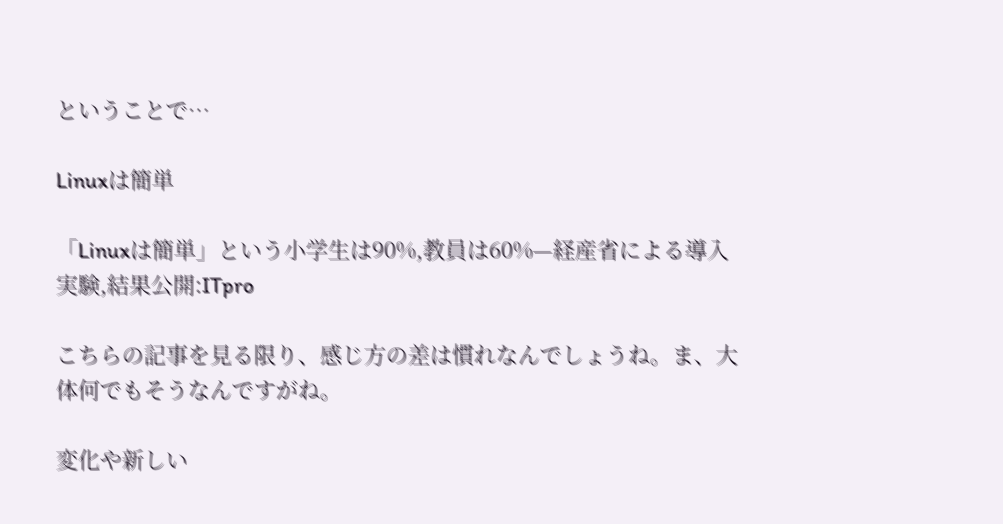ということで…

Linuxは簡単

「Linuxは簡単」という小学生は90%,教員は60%—経産省による導入実験,結果公開:ITpro

こちらの記事を見る限り、感じ方の差は慣れなんでしょうね。ま、大体何でもそうなんですがね。

変化や新しい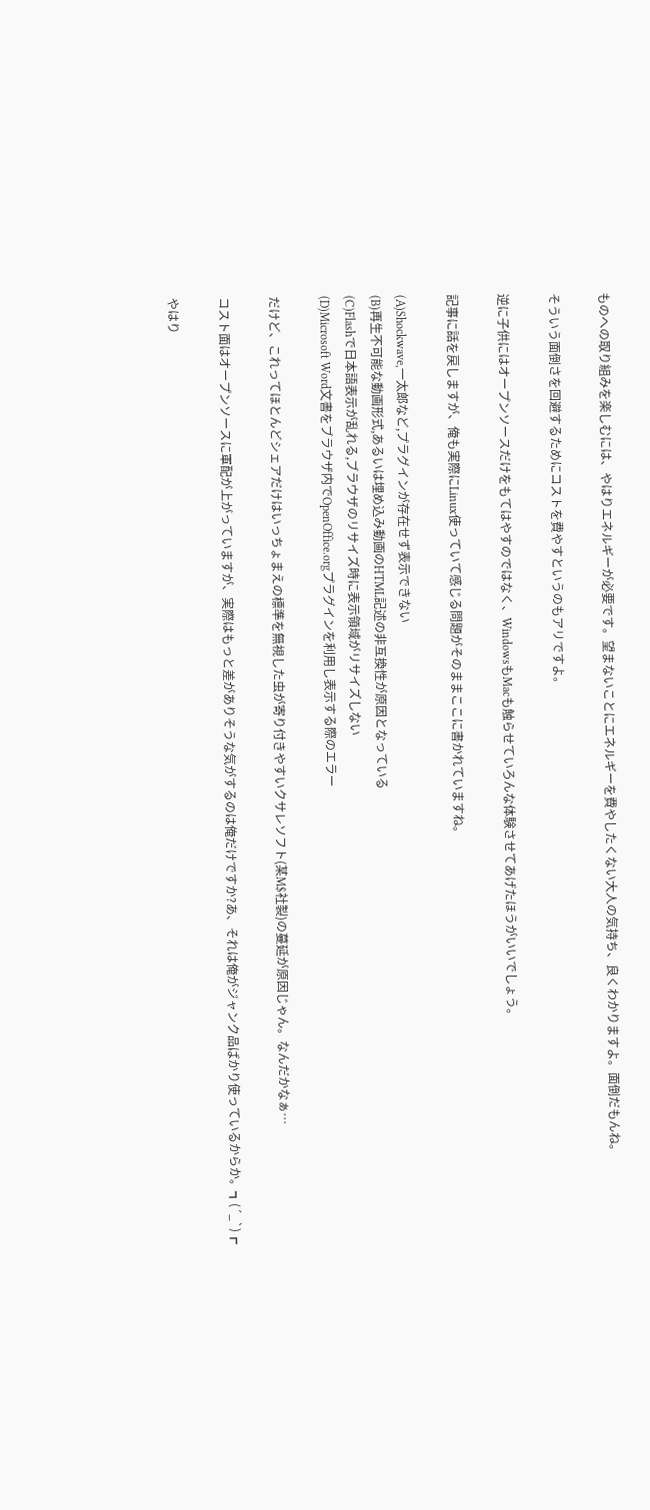ものへの取り組みを楽しむには、やはりエネルギーが必要です。望まないことにエネルギーを費やしたくない大人の気持ち、良くわかりますよ。面倒だもんね。

そういう面倒さを回避するためにコストを費やすというのもアリですよ。

逆に子供にはオープンソースだけをもてはやすのではなく、WindowsもMacも触らせていろんな体験させてあげたほうがいいでしょう。

記事に話を戻しますが、俺も実際にLinux使っていて感じる問題がそのままここに書かれていますね。

(A)Shockwave,一太郎など,プラグインが存在せず表示できない
(B)再生不可能な動画形式,あるいは埋め込み動画のHTML記述の非互換性が原因となっている
(C)Flashで日本語表示が乱れる,ブラウザのリサイズ時に表示領域がリサイズしない
(D)Microsoft Word文書をブラウザ内でOpenOffice.orgプラグインを利用し表示する際のエラー

だけど、これってほとんどシェアだけはいっちょまえの標準を無視した虫が寄り付きやすいクサレソフト(某M$社製)の蔓延が原因じゃん。なんだかなぁ…

コスト面はオープンソースに軍配が上がっていますが、実際はもっと差がありそうな気がするのは俺だけですか?あ、それは俺がジャンク品ばかり使っているからか。┓(´_`)┏

やはり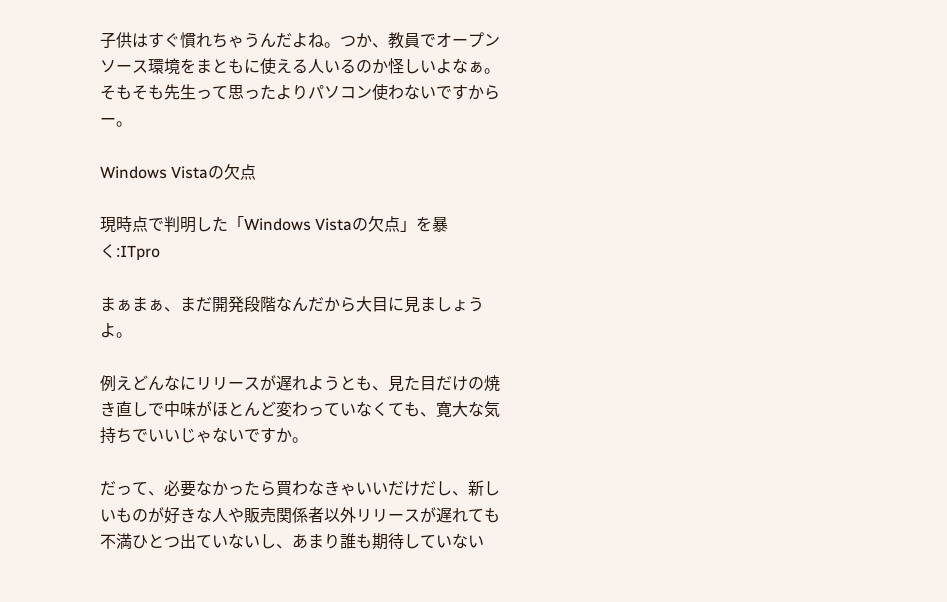子供はすぐ慣れちゃうんだよね。つか、教員でオープンソース環境をまともに使える人いるのか怪しいよなぁ。そもそも先生って思ったよりパソコン使わないですからー。

Windows Vistaの欠点

現時点で判明した「Windows Vistaの欠点」を暴く:ITpro

まぁまぁ、まだ開発段階なんだから大目に見ましょうよ。

例えどんなにリリースが遅れようとも、見た目だけの焼き直しで中味がほとんど変わっていなくても、寛大な気持ちでいいじゃないですか。

だって、必要なかったら買わなきゃいいだけだし、新しいものが好きな人や販売関係者以外リリースが遅れても不満ひとつ出ていないし、あまり誰も期待していない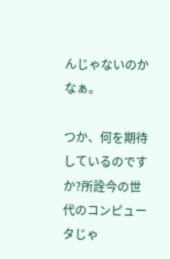んじゃないのかなぁ。

つか、何を期待しているのですか?所詮今の世代のコンピュータじゃ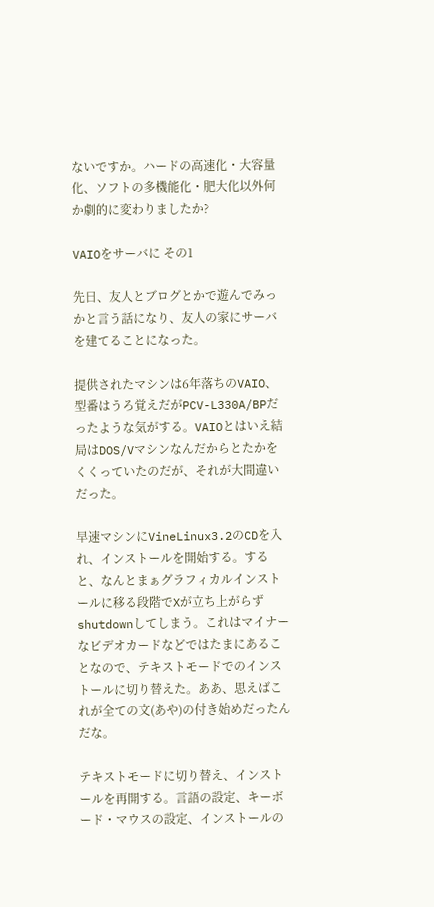ないですか。ハードの高速化・大容量化、ソフトの多機能化・肥大化以外何か劇的に変わりましたか?

VAIOをサーバに その1

先日、友人とブログとかで遊んでみっかと言う話になり、友人の家にサーバを建てることになった。

提供されたマシンは6年落ちのVAIO、型番はうろ覚えだがPCV-L330A/BPだったような気がする。VAIOとはいえ結局はDOS/Vマシンなんだからとたかをくくっていたのだが、それが大間違いだった。

早速マシンにVineLinux3.2のCDを入れ、インストールを開始する。すると、なんとまぁグラフィカルインストールに移る段階でXが立ち上がらずshutdownしてしまう。これはマイナーなビデオカードなどではたまにあることなので、テキストモードでのインストールに切り替えた。ああ、思えばこれが全ての文(あや)の付き始めだったんだな。

テキストモードに切り替え、インストールを再開する。言語の設定、キーボード・マウスの設定、インストールの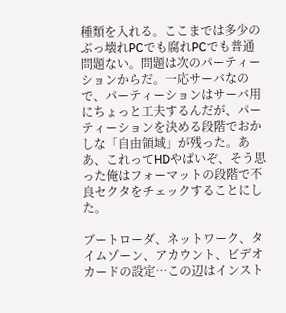種類を入れる。ここまでは多少のぶっ壊れPCでも腐れPCでも普通問題ない。問題は次のパーティーションからだ。一応サーバなので、パーティーションはサーバ用にちょっと工夫するんだが、パーティーションを決める段階でおかしな「自由領域」が残った。ああ、これってHDやばいぞ、そう思った俺はフォーマットの段階で不良セクタをチェックすることにした。

ブートローダ、ネットワーク、タイムゾーン、アカウント、ビデオカードの設定…この辺はインスト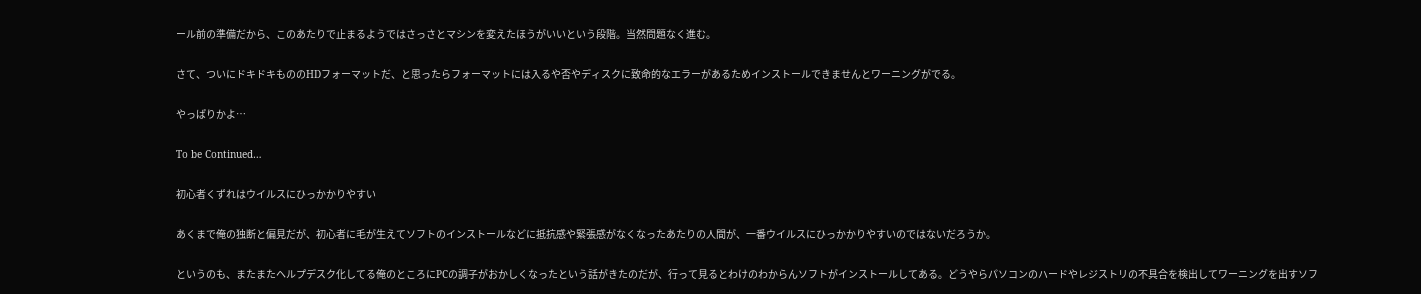ール前の準備だから、このあたりで止まるようではさっさとマシンを変えたほうがいいという段階。当然問題なく進む。

さて、ついにドキドキもののHDフォーマットだ、と思ったらフォーマットには入るや否やディスクに致命的なエラーがあるためインストールできませんとワーニングがでる。

やっぱりかよ…

To be Continued…

初心者くずれはウイルスにひっかかりやすい

あくまで俺の独断と偏見だが、初心者に毛が生えてソフトのインストールなどに抵抗感や緊張感がなくなったあたりの人間が、一番ウイルスにひっかかりやすいのではないだろうか。

というのも、またまたヘルプデスク化してる俺のところにPCの調子がおかしくなったという話がきたのだが、行って見るとわけのわからんソフトがインストールしてある。どうやらパソコンのハードやレジストリの不具合を検出してワーニングを出すソフ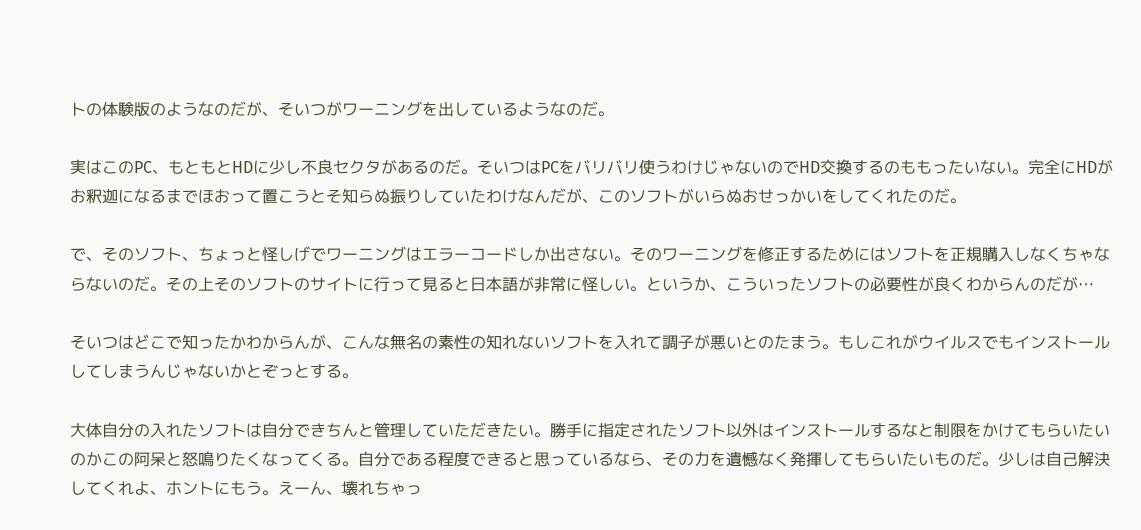トの体験版のようなのだが、そいつがワーニングを出しているようなのだ。

実はこのPC、もともとHDに少し不良セクタがあるのだ。そいつはPCをバリバリ使うわけじゃないのでHD交換するのももったいない。完全にHDがお釈迦になるまでほおって置こうとそ知らぬ振りしていたわけなんだが、このソフトがいらぬおせっかいをしてくれたのだ。

で、そのソフト、ちょっと怪しげでワーニングはエラーコードしか出さない。そのワーニングを修正するためにはソフトを正規購入しなくちゃならないのだ。その上そのソフトのサイトに行って見ると日本語が非常に怪しい。というか、こういったソフトの必要性が良くわからんのだが…

そいつはどこで知ったかわからんが、こんな無名の素性の知れないソフトを入れて調子が悪いとのたまう。もしこれがウイルスでもインストールしてしまうんじゃないかとぞっとする。

大体自分の入れたソフトは自分できちんと管理していただきたい。勝手に指定されたソフト以外はインストールするなと制限をかけてもらいたいのかこの阿呆と怒鳴りたくなってくる。自分である程度できると思っているなら、その力を遺憾なく発揮してもらいたいものだ。少しは自己解決してくれよ、ホントにもう。えーん、壊れちゃっ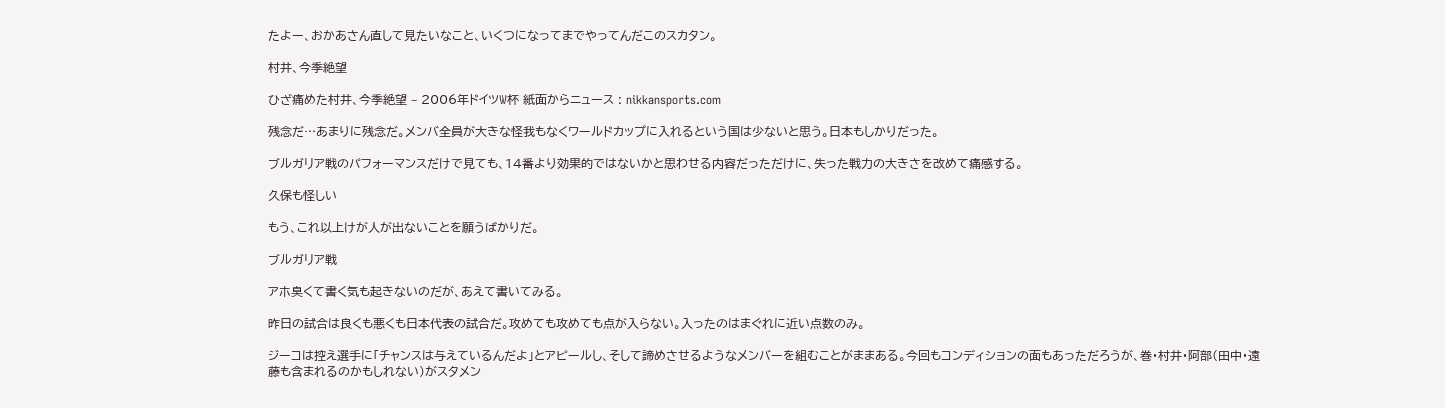たよー、おかあさん直して見たいなこと、いくつになってまでやってんだこのスカタン。

村井、今季絶望

ひざ痛めた村井、今季絶望 – 2006年ドイツW杯 紙面からニュース : nikkansports.com

残念だ…あまりに残念だ。メンバ全員が大きな怪我もなくワールドカップに入れるという国は少ないと思う。日本もしかりだった。

ブルガリア戦のパフォーマンスだけで見ても、14番より効果的ではないかと思わせる内容だっただけに、失った戦力の大きさを改めて痛感する。

久保も怪しい

もう、これ以上けが人が出ないことを願うばかりだ。

ブルガリア戦

アホ臭くて書く気も起きないのだが、あえて書いてみる。

昨日の試合は良くも悪くも日本代表の試合だ。攻めても攻めても点が入らない。入ったのはまぐれに近い点数のみ。

ジーコは控え選手に「チャンスは与えているんだよ」とアピールし、そして諦めさせるようなメンバーを組むことがままある。今回もコンディションの面もあっただろうが、巻・村井・阿部(田中・遠藤も含まれるのかもしれない)がスタメン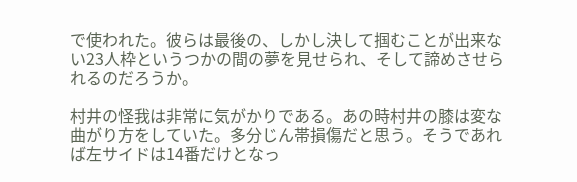で使われた。彼らは最後の、しかし決して掴むことが出来ない23人枠というつかの間の夢を見せられ、そして諦めさせられるのだろうか。

村井の怪我は非常に気がかりである。あの時村井の膝は変な曲がり方をしていた。多分じん帯損傷だと思う。そうであれば左サイドは14番だけとなっ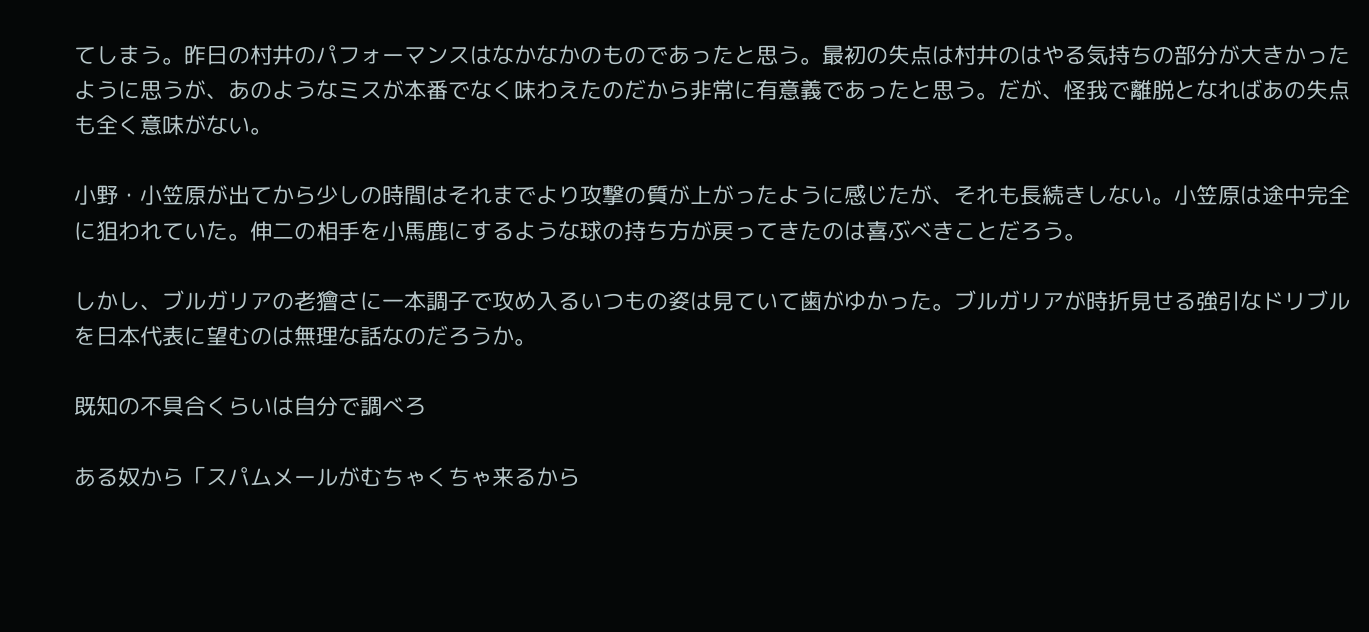てしまう。昨日の村井のパフォーマンスはなかなかのものであったと思う。最初の失点は村井のはやる気持ちの部分が大きかったように思うが、あのようなミスが本番でなく味わえたのだから非常に有意義であったと思う。だが、怪我で離脱となればあの失点も全く意味がない。

小野・小笠原が出てから少しの時間はそれまでより攻撃の質が上がったように感じたが、それも長続きしない。小笠原は途中完全に狙われていた。伸二の相手を小馬鹿にするような球の持ち方が戻ってきたのは喜ぶべきことだろう。

しかし、ブルガリアの老獪さに一本調子で攻め入るいつもの姿は見ていて歯がゆかった。ブルガリアが時折見せる強引なドリブルを日本代表に望むのは無理な話なのだろうか。

既知の不具合くらいは自分で調べろ

ある奴から「スパムメールがむちゃくちゃ来るから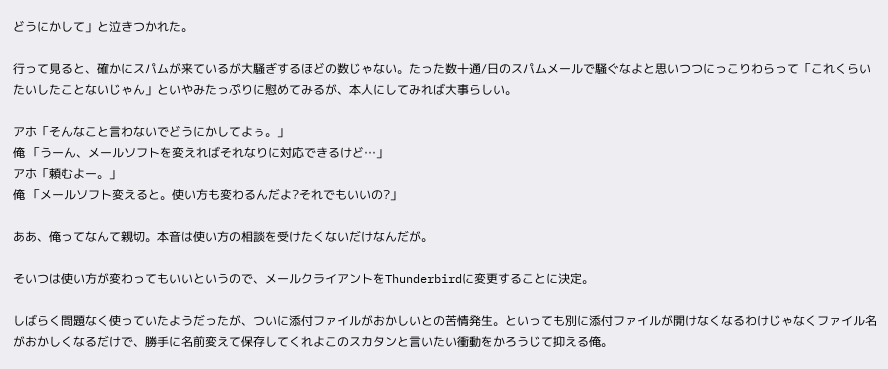どうにかして」と泣きつかれた。

行って見ると、確かにスパムが来ているが大騒ぎするほどの数じゃない。たった数十通/日のスパムメールで騒ぐなよと思いつつにっこりわらって「これくらいたいしたことないじゃん」といやみたっぷりに慰めてみるが、本人にしてみれば大事らしい。

アホ「そんなこと言わないでどうにかしてよぅ。」
俺 「うーん、メールソフトを変えればそれなりに対応できるけど…」
アホ「頼むよー。」
俺 「メールソフト変えると。使い方も変わるんだよ?それでもいいの?」

ああ、俺ってなんて親切。本音は使い方の相談を受けたくないだけなんだが。

そいつは使い方が変わってもいいというので、メールクライアントをThunderbirdに変更することに決定。

しばらく問題なく使っていたようだったが、ついに添付ファイルがおかしいとの苦情発生。といっても別に添付ファイルが開けなくなるわけじゃなくファイル名がおかしくなるだけで、勝手に名前変えて保存してくれよこのスカタンと言いたい衝動をかろうじて抑える俺。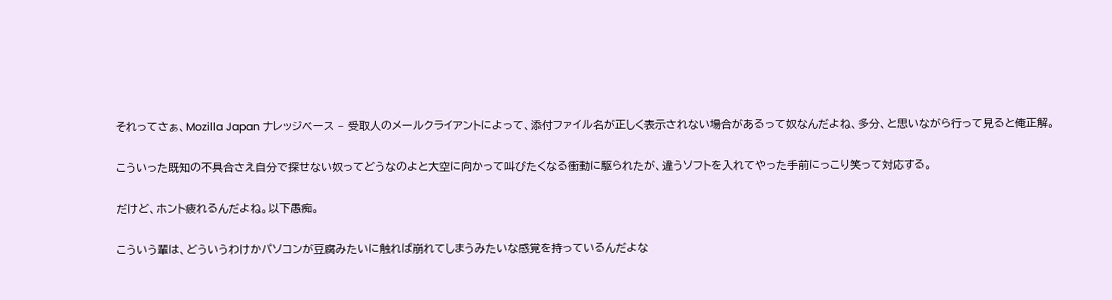それってさぁ、Mozilla Japan ナレッジベース – 受取人のメールクライアントによって、添付ファイル名が正しく表示されない場合があるって奴なんだよね、多分、と思いながら行って見ると俺正解。

こういった既知の不具合さえ自分で探せない奴ってどうなのよと大空に向かって叫びたくなる衝動に駆られたが、違うソフトを入れてやった手前にっこり笑って対応する。

だけど、ホント疲れるんだよね。以下愚痴。

こういう輩は、どういうわけかパソコンが豆腐みたいに触れば崩れてしまうみたいな感覚を持っているんだよな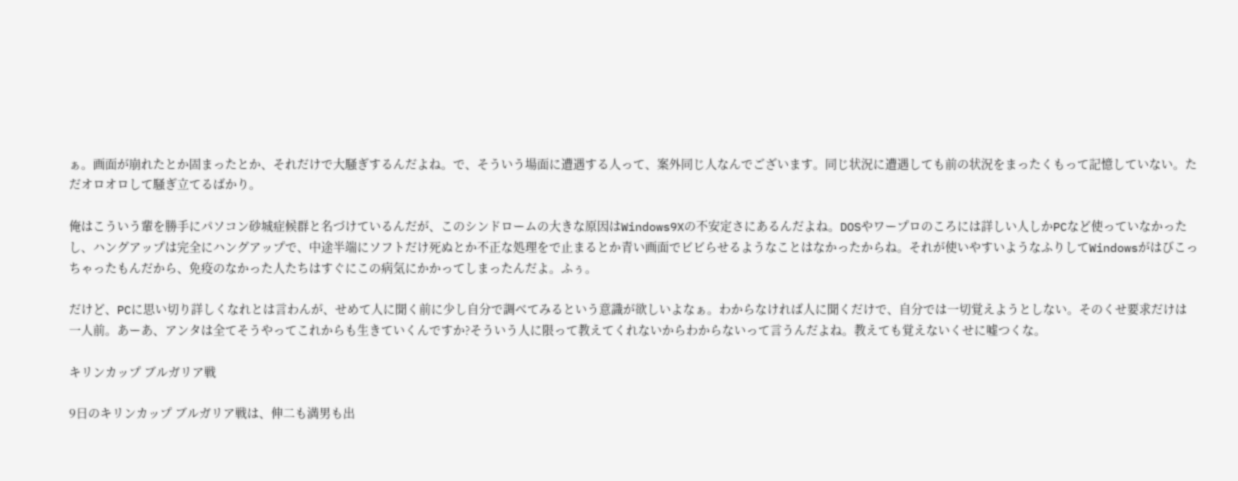ぁ。画面が崩れたとか固まったとか、それだけで大騒ぎするんだよね。で、そういう場面に遭遇する人って、案外同じ人なんでございます。同じ状況に遭遇しても前の状況をまったくもって記憶していない。ただオロオロして騒ぎ立てるばかり。

俺はこういう輩を勝手にパソコン砂城症候群と名づけているんだが、このシンドロームの大きな原因はWindows9Xの不安定さにあるんだよね。DOSやワープロのころには詳しい人しかPCなど使っていなかったし、ハングアップは完全にハングアップで、中途半端にソフトだけ死ぬとか不正な処理をで止まるとか青い画面でビビらせるようなことはなかったからね。それが使いやすいようなふりしてWindowsがはびこっちゃったもんだから、免疫のなかった人たちはすぐにこの病気にかかってしまったんだよ。ふぅ。

だけど、PCに思い切り詳しくなれとは言わんが、せめて人に聞く前に少し自分で調べてみるという意識が欲しいよなぁ。わからなければ人に聞くだけで、自分では一切覚えようとしない。そのくせ要求だけは一人前。あーあ、アンタは全てそうやってこれからも生きていくんですか?そういう人に限って教えてくれないからわからないって言うんだよね。教えても覚えないくせに嘘つくな。

キリンカップ ブルガリア戦

9日のキリンカップ ブルガリア戦は、伸二も満男も出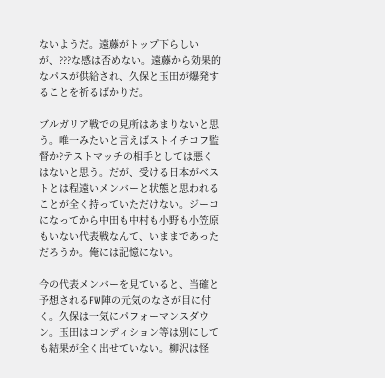ないようだ。遠藤がトップ下らしいが、???な感は否めない。遠藤から効果的なパスが供給され、久保と玉田が爆発することを祈るばかりだ。

ブルガリア戦での見所はあまりないと思う。唯一みたいと言えばストイチコフ監督か?テストマッチの相手としては悪くはないと思う。だが、受ける日本がベストとは程遠いメンバーと状態と思われることが全く持っていただけない。ジーコになってから中田も中村も小野も小笠原もいない代表戦なんて、いままであっただろうか。俺には記憶にない。

今の代表メンバーを見ていると、当確と予想されるFW陣の元気のなさが目に付く。久保は一気にパフォーマンスダウン。玉田はコンディション等は別にしても結果が全く出せていない。柳沢は怪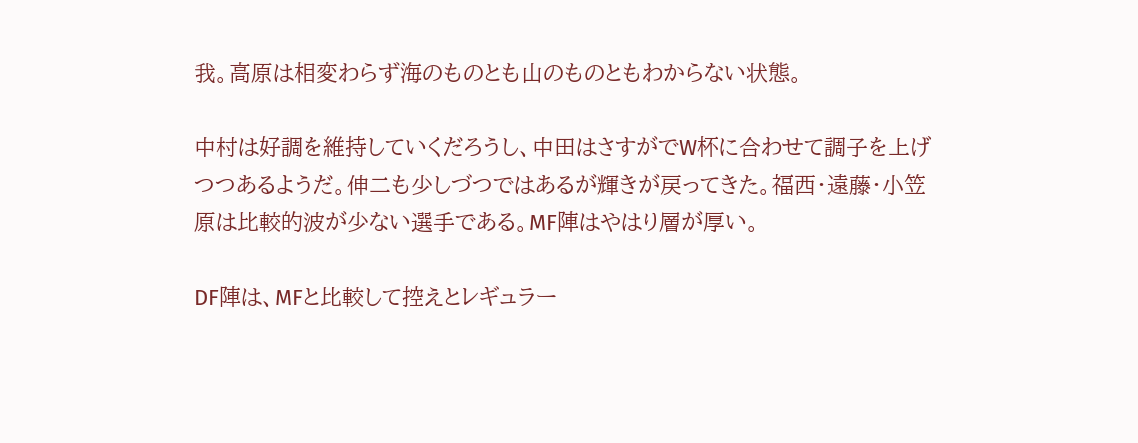我。高原は相変わらず海のものとも山のものともわからない状態。

中村は好調を維持していくだろうし、中田はさすがでW杯に合わせて調子を上げつつあるようだ。伸二も少しづつではあるが輝きが戻ってきた。福西・遠藤・小笠原は比較的波が少ない選手である。MF陣はやはり層が厚い。

DF陣は、MFと比較して控えとレギュラー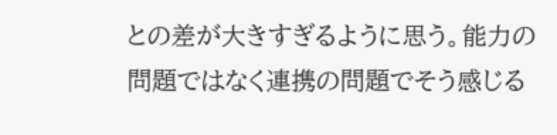との差が大きすぎるように思う。能力の問題ではなく連携の問題でそう感じる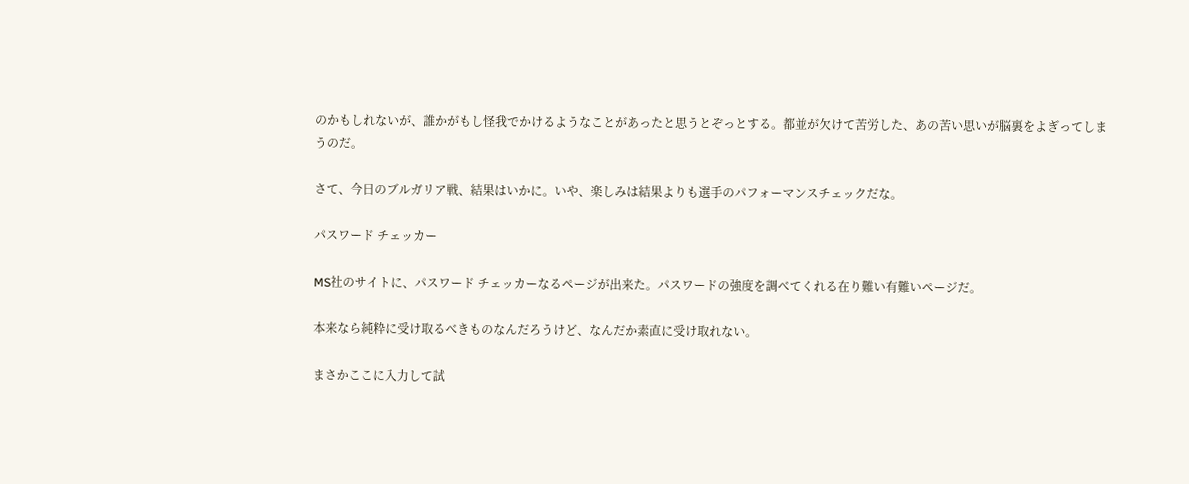のかもしれないが、誰かがもし怪我でかけるようなことがあったと思うとぞっとする。都並が欠けて苦労した、あの苦い思いが脳裏をよぎってしまうのだ。

さて、今日のブルガリア戦、結果はいかに。いや、楽しみは結果よりも選手のパフォーマンスチェックだな。

パスワード チェッカー

MS社のサイトに、パスワード チェッカーなるページが出来た。パスワードの強度を調べてくれる在り難い有難いページだ。

本来なら純粋に受け取るべきものなんだろうけど、なんだか素直に受け取れない。

まさかここに入力して試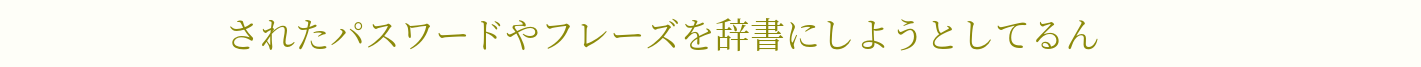されたパスワードやフレーズを辞書にしようとしてるん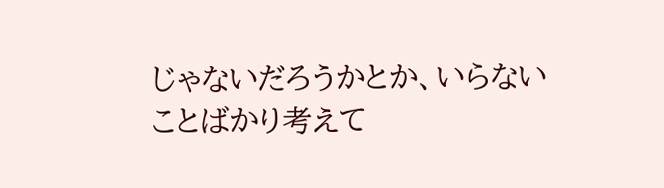じゃないだろうかとか、いらないことばかり考えて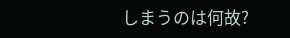しまうのは何故?